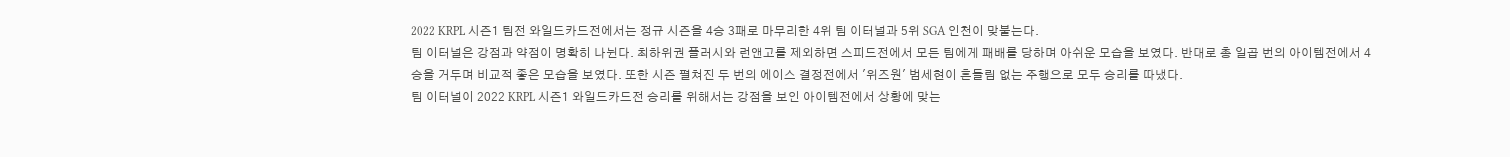2022 KRPL 시즌1 팀전 와일드카드전에서는 정규 시즌을 4승 3패로 마무리한 4위 팀 이터널과 5위 SGA 인천이 맞붙는다.
팀 이터널은 강점과 약점이 명확히 나뉜다. 최하위권 플러시와 런앤고를 제외하면 스피드전에서 모든 팀에게 패배를 당하며 아쉬운 모습을 보였다. 반대로 총 일곱 번의 아이템전에서 4승을 거두며 비교적 좋은 모습을 보였다. 또한 시즌 펼쳐진 두 번의 에이스 결정전에서 '위즈원' 범세현이 흔들림 없는 주행으로 모두 승리를 따냈다.
팀 이터널이 2022 KRPL 시즌1 와일드카드전 승리를 위해서는 강점을 보인 아이템전에서 상황에 맞는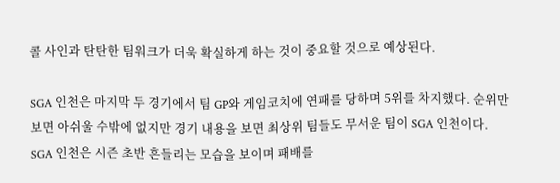콜 사인과 탄탄한 팀워크가 더욱 확실하게 하는 것이 중요할 것으로 예상된다.

SGA 인천은 마지막 두 경기에서 팀 GP와 게임코치에 연패를 당하며 5위를 차지했다. 순위만 보면 아쉬울 수밖에 없지만 경기 내용을 보면 최상위 팀들도 무서운 팀이 SGA 인천이다.
SGA 인천은 시즌 초반 흔들리는 모습을 보이며 패배를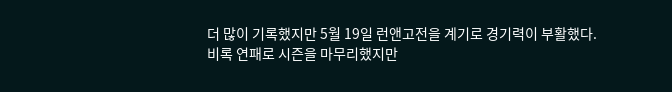더 많이 기록했지만 5월 19일 런앤고전을 계기로 경기력이 부활했다. 비록 연패로 시즌을 마무리했지만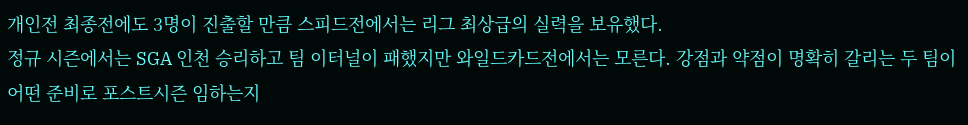개인전 최종전에도 3명이 진출할 만큼 스피드전에서는 리그 최상급의 실력을 보유했다.
정규 시즌에서는 SGA 인천 승리하고 팀 이터널이 패했지만 와일드카드전에서는 모른다. 강점과 약점이 명확히 갈리는 두 팀이 어떤 준비로 포스트시즌 임하는지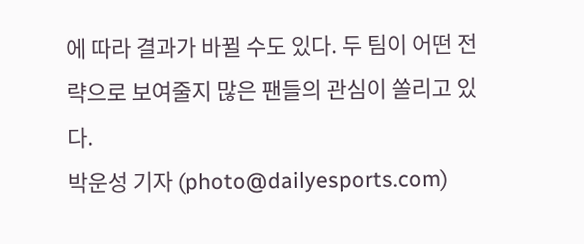에 따라 결과가 바뀔 수도 있다. 두 팀이 어떤 전략으로 보여줄지 많은 팬들의 관심이 쏠리고 있다.
박운성 기자 (photo@dailyesports.com)